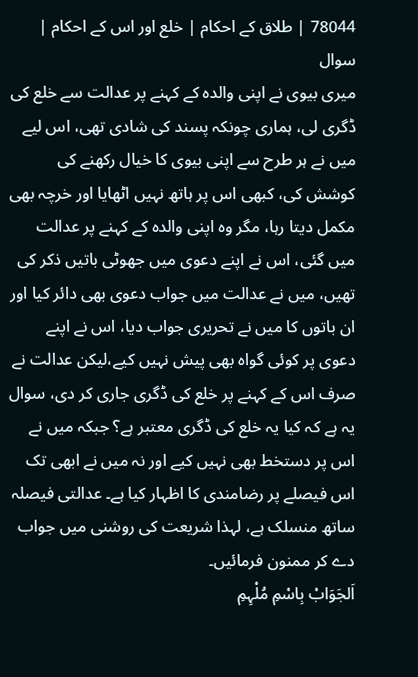78044 | طلاق کے احکام | خلع اور اس کے احکام |
سوال
میری بیوی نے اپنی والدہ کے کہنے پر عدالت سے خلع کی ڈگری لی، ہماری چونکہ پسند کی شادی تھی، اس لیے میں نے ہر طرح سے اپنی بیوی کا خیال رکھنے کی کوشش کی، کبھی اس پر ہاتھ نہیں اٹھایا اور خرچہ بھی مکمل دیتا رہا، مگر وہ اپنی والدہ کے کہنے پر عدالت میں گئی، اس نے اپنے دعوی میں جھوٹی باتیں ذکر کی تھیں، میں نے عدالت میں جواب دعوی بھی دائر کیا اور ان باتوں کا میں نے تحریری جواب دیا، اس نے اپنے دعوی پر کوئی گواہ بھی پیش نہیں کیے،لیکن عدالت نے صرف اس کے کہنے پر خلع کی ڈگری جاری کر دی، سوال یہ ہے کہ کیا یہ خلع کی ڈگری معتبر ہے؟ جبکہ میں نے اس پر دستخط بھی نہیں کیے اور نہ میں نے ابھی تک اس فیصلے پر رضامندی کا اظہار کیا ہے۔ عدالتی فیصلہ ساتھ منسلک ہے، لہذا شریعت کی روشنی میں جواب دے کر ممنون فرمائیں۔
اَلجَوَابْ بِاسْمِ مُلْہِمِ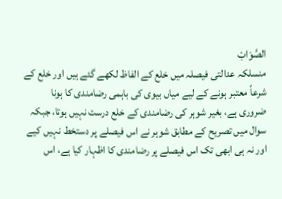الصَّوَابْ
منسلکہ عدالتی فیصلہ میں خلع کے الفاظ لکھے گئے ہیں اور خلع کے شرعاً معتبر ہونے کے لیے میاں بیوی کی باہمی رضامندی کا ہونا ضروری ہے، بغیر شوہر کی رضامندی کے خلع درست نہیں ہوتا، جبکہ سوال میں تصریح کے مطابق شوہر نے اس فیصلے پر دستخط نہیں کیے اور نہ ہی ابھی تک اس فیصلے پر رضامندی کا اظہار کیا ہے، اس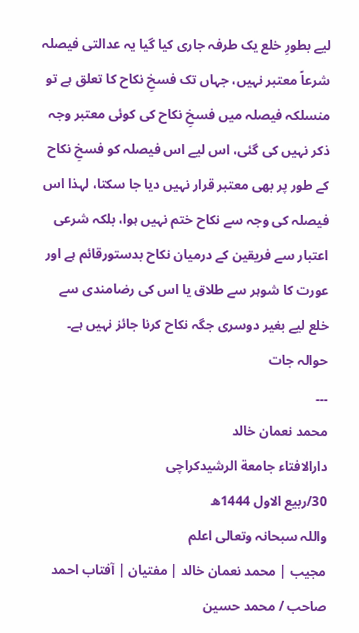لیے بطورِ خلع یک طرفہ جاری کیا گیا یہ عدالتی فیصلہ شرعاً معتبر نہیں، جہاں تک فسخِ نکاح کا تعلق ہے تو منسلکہ فیصلہ میں فسخِ نکاح کی کوئی معتبر وجہ ذکر نہیں کی گئی، اس لیے اس فیصلہ کو فسخِ نکاح کے طور پر بھی معتبر قرار نہیں دیا جا سکتا، لہذا اس فیصلہ کی وجہ سے نکاح ختم نہیں ہوا، بلکہ شرعی اعتبار سے فریقین کے درمیان نکاح بدستورقائم ہے اور عورت کا شوہر سے طلاق یا اس کی رضامندی سے خلع لیے بغیر دوسری جگہ نکاح کرنا جائز نہیں ہے۔
حوالہ جات
۔۔۔
محمد نعمان خالد
دارالافتاء جامعة الرشیدکراچی
30/ربيع الاول 1444ھ
واللہ سبحانہ وتعالی اعلم
مجیب | محمد نعمان خالد | مفتیان | آفتاب احمد صاحب / محمد حسین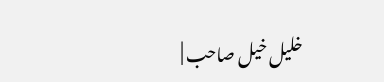خلیل خیل صاحب |